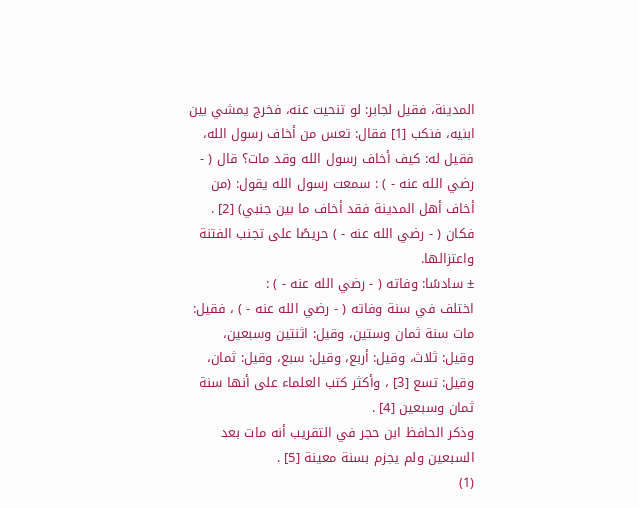المدينة، فقيل لجابر: لو تنحيت عنه، فخرج يمشي بين ابنيه، فنكب [1] فقال: تعس من أخاف رسول الله، فقيل له: كيف أخاف رسول الله وقد مات؟ قال ( - رضي الله عنه - ) : سمعت رسول الله يقول: (من أخاف أهل المدينة فقد أخاف ما بين جنبي) [2] . فكان ( - رضي الله عنه - ) حريصًا على تجنب الفتنة واعتزالها.
± سادسًا: وفاته ( - رضي الله عنه - ) :
اختلف في سنة وفاته ( - رضي الله عنه - ) ، فقيل: مات سنة ثمان وستين، وقيل: اثنتين وسبعين، وقيل: ثلاث، وقيل: أربع، وقيل: سبع، وقيل: ثمان، وقيل: تسع [3] ، وأكثر كتب العلماء على أنها سنة ثمان وسبعين [4] .
وذكر الحافظ ابن حجر في التقريب أنه مات بعد السبعين ولم يجزم بسنة معينة [5] .
(1)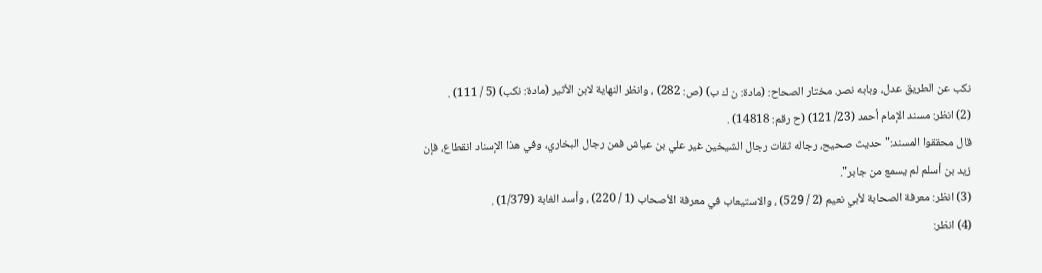نكب عن الطريق عدل، وبابه نصر. مختار الصحاح: (مادة: ن ك ب) (ص: 282) ، وانظر النهاية لابن الأثير (مادة: نكب) (5 / 111) .
(2) انظر: مسند الإمام أحمد (23/ 121) (ح رقم: 14818) .
قال محققوا المسند:"حديث صحيح، رجاله ثقات رجال الشيخين غير علي بن عياش فمن رجال البخاري، وفي هذا الإسناد انقطاع، فإن زيد بن أسلم لم يسمع من جابر".
(3) انظر: معرفة الصحابة لأبي نعيم (2 / 529) ، والاستيعاب في معرفة الأصحاب (1 / 220) ، وأسد الغابة (1/379) .
(4) انظر: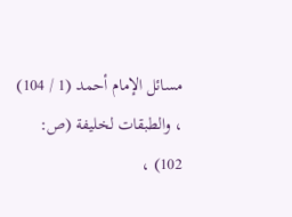مسائل الإمام أحمد (1 / 104) ، والطبقات لخليفة (ص: 102) ،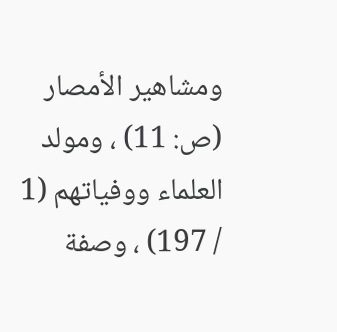ومشاهير الأمصار (ص: 11) ، ومولد العلماء ووفياتهم (1 / 197) ، وصفة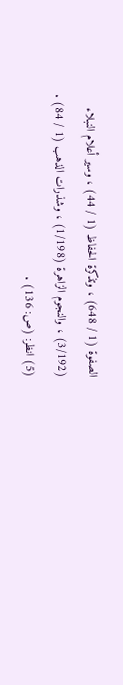الصفوة (1 / 648) ، وتذكرة الحفاظ (1 / 44) ، وسير أعلام النبلاء (3/192) ، والنجوم الزاهرة (1/198) ، وشذرات الذهب (1 / 84) .
(5) انظر: (ص: 136) .